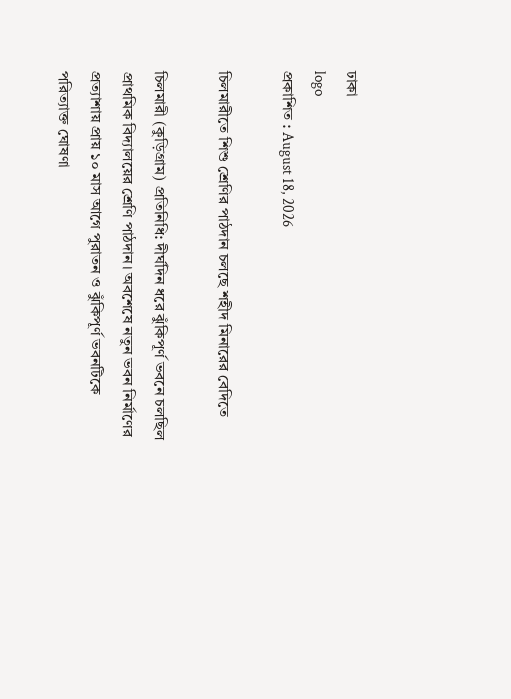ঢাকা
logo
প্রকাশিত : August 18, 2026

চিলমারীতে শিশু শ্রেণির পাঠদান চলছে শহীদ মিনারের বেদিতে

চিলমারী (কুড়িগ্রাম) প্রতিনিধি: দীর্ঘদিন ধরে ঝুঁকিপূর্ণ ভবনে চলছিল প্রাথমিক বিদ্যালয়ের শ্রেণি পাঠদান। অবশেষে নতুন ভবন নির্মাণের প্রত্যাশায় প্রায় ১০ মাস আগে পুরাতন ও ঝুঁকিপূর্ণ ভবনটিকে পরিত্যাক্ত ঘোষণা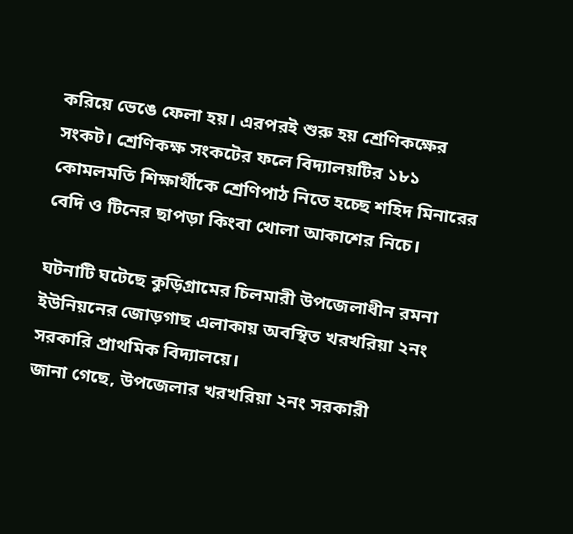করিয়ে ভেঙে ফেলা হয়। এরপরই শুরু হয় শ্রেণিকক্ষের সংকট। শ্রেণিকক্ষ সংকটের ফলে বিদ্যালয়টির ১৮১ কোমলমতি শিক্ষার্থীকে শ্রেণিপাঠ নিতে হচ্ছে শহিদ মিনারের বেদি ও টিনের ছাপড়া কিংবা খোলা আকাশের নিচে।

ঘটনাটি ঘটেছে কুড়িগ্রামের চিলমারী উপজেলাধীন রমনা ইউনিয়নের জোড়গাছ এলাকায় অবস্থিত খরখরিয়া ২নং সরকারি প্রাথমিক বিদ্যালয়ে।
জানা গেছে, উপজেলার খরখরিয়া ২নং সরকারী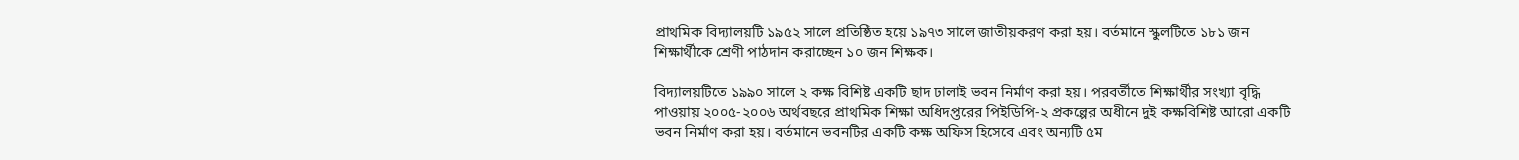প্রাথমিক বিদ্যালয়টি ১৯৫২ সালে প্রতিষ্ঠিত হয়ে ১৯৭৩ সালে জাতীয়করণ করা হয়। বর্তমানে স্কুলটিতে ১৮১ জন শিক্ষার্থীকে শ্রেণী পাঠদান করাচ্ছেন ১০ জন শিক্ষক।

বিদ্যালয়টিতে ১৯৯০ সালে ২ কক্ষ বিশিষ্ট একটি ছাদ ঢালাই ভবন নির্মাণ করা হয়। পরবর্তীতে শিক্ষার্থীর সংখ্যা বৃদ্ধি পাওয়ায় ২০০৫-২০০৬ অর্থবছরে প্রাথমিক শিক্ষা অধিদপ্তরের পিইডিপি-২ প্রকল্পের অধীনে দুই কক্ষবিশিষ্ট আরো একটি ভবন নির্মাণ করা হয়। বর্তমানে ভবনটির একটি কক্ষ অফিস হিসেবে এবং অন্যটি ৫ম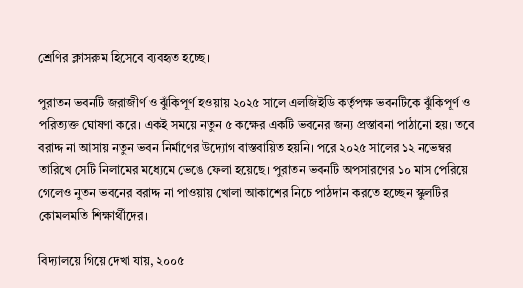শ্রেণির ক্লাসরুম হিসেবে ব্যবহৃত হচ্ছে।

পুরাতন ভবনটি জরাজীর্ণ ও ঝুঁকিপূর্ণ হওয়ায় ২০২৫ সালে এলজিইডি কর্তৃপক্ষ ভবনটিকে ঝুঁকিপূর্ণ ও পরিত্যক্ত ঘোষণা করে। একই সময়ে নতুন ৫ কক্ষের একটি ভবনের জন্য প্রস্তাবনা পাঠানো হয়। তবে বরাদ্দ না আসায় নতুন ভবন নির্মাণের উদ্যোগ বাস্তবায়িত হয়নি। পরে ২০২৫ সালের ১২ নভেম্বর তারিখে সেটি নিলামের মধ্যেমে ভেঙে ফেলা হয়েছে। পুরাতন ভবনটি অপসারণের ১০ মাস পেরিয়ে গেলেও নুতন ভবনের বরাদ্দ না পাওয়ায় খোলা আকাশের নিচে পাঠদান করতে হচ্ছেন স্কুলটির কোমলমতি শিক্ষার্থীদের।

বিদ্যালয়ে গিয়ে দেখা যায়, ২০০৫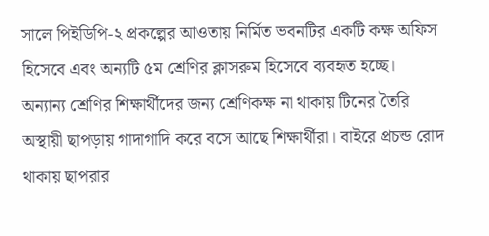সালে পিইডিপি-২ প্রকল্পের আওতায় নির্মিত ভবনটির একটি কক্ষ অফিস হিসেবে এবং অন্যটি ৫ম শ্রেণির ক্লাসরুম হিসেবে ব্যবহৃত হচ্ছে। অন্যান্য শ্রেণির শিক্ষার্থীদের জন্য শ্রেণিকক্ষ না থাকায় টিনের তৈরি অস্থায়ী ছাপড়ায় গাদাগাদি করে বসে আছে শিক্ষার্থীরা। বাইরে প্রচন্ড রোদ থাকায় ছাপরার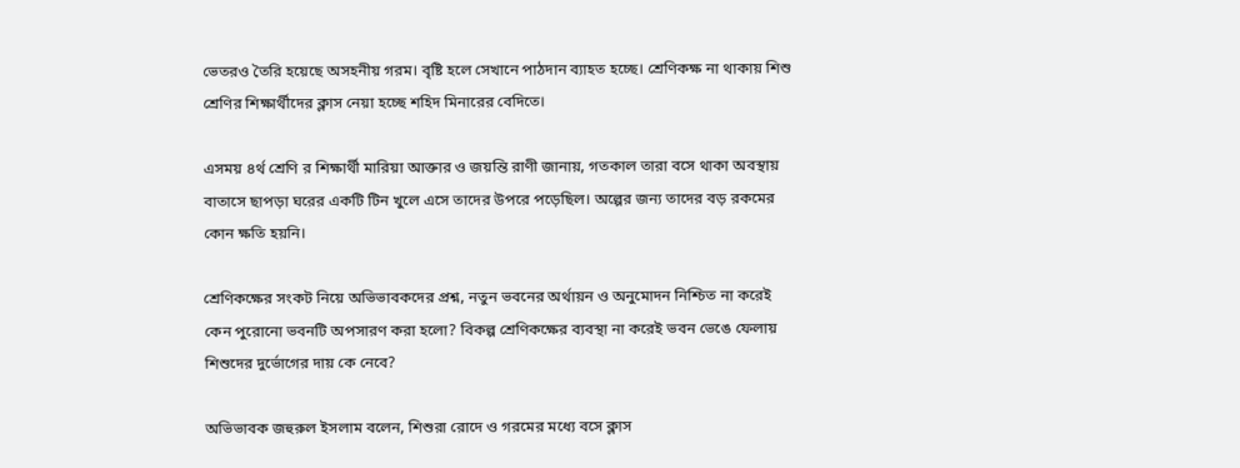ভেতরও তৈরি হয়েছে অসহনীয় গরম। বৃষ্টি হলে সেখানে পাঠদান ব্যাহত হচ্ছে। শ্রেণিকক্ষ না থাকায় শিশু শ্রেণির শিক্ষার্থীদের ক্লাস নেয়া হচ্ছে শহিদ মিনারের বেদিতে।

এসময় ৪র্থ শ্রেণি র শিক্ষার্থী মারিয়া আক্তার ও জয়ন্তি রাণী জানায়, গতকাল তারা বসে থাকা অবস্থায় বাতাসে ছাপড়া ঘরের একটি টিন খুলে এসে তাদের উপরে পড়েছিল। অল্পের জন্য তাদের বড় রকমের কোন ক্ষতি হয়নি।

শ্রেণিকক্ষের সংকট নিয়ে অভিভাবকদের প্রশ্ন, নতুন ভবনের অর্থায়ন ও অনুমোদন নিশ্চিত না করেই কেন পুরোনো ভবনটি অপসারণ করা হলো? বিকল্প শ্রেণিকক্ষের ব্যবস্থা না করেই ভবন ভেঙে ফেলায় শিশুদের দুর্ভোগের দায় কে নেবে?

অভিভাবক জহুরুল ইসলাম বলেন, শিশুরা রোদে ও গরমের মধ্যে বসে ক্লাস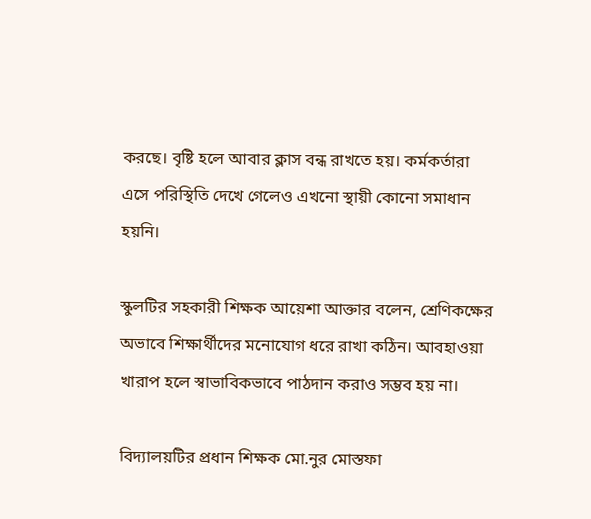করছে। বৃষ্টি হলে আবার ক্লাস বন্ধ রাখতে হয়। কর্মকর্তারা এসে পরিস্থিতি দেখে গেলেও এখনো স্থায়ী কোনো সমাধান হয়নি।

স্কুলটির সহকারী শিক্ষক আয়েশা আক্তার বলেন, শ্রেণিকক্ষের অভাবে শিক্ষার্থীদের মনোযোগ ধরে রাখা কঠিন। আবহাওয়া খারাপ হলে স্বাভাবিকভাবে পাঠদান করাও সম্ভব হয় না।

বিদ্যালয়টির প্রধান শিক্ষক মো.নুর মোস্তফা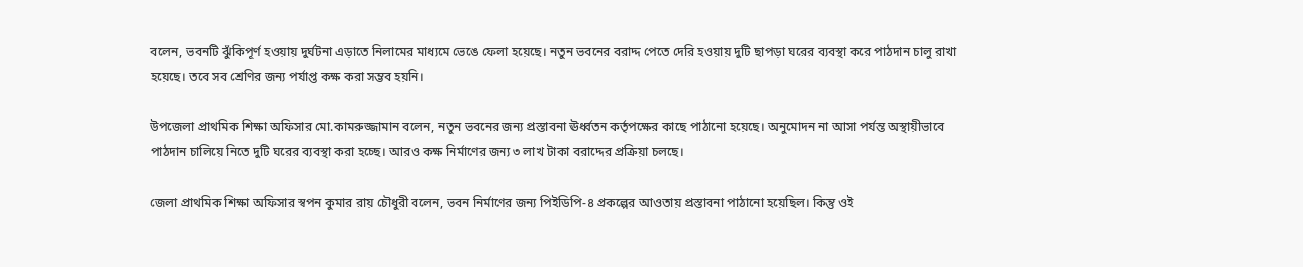বলেন, ভবনটি ঝুঁকিপূর্ণ হওয়ায় দুর্ঘটনা এড়াতে নিলামের মাধ্যমে ভেঙে ফেলা হয়েছে। নতুন ভবনের বরাদ্দ পেতে দেরি হওয়ায় দুটি ছাপড়া ঘরের ব্যবস্থা করে পাঠদান চালু রাখা হয়েছে। তবে সব শ্রেণির জন্য পর্যাপ্ত কক্ষ করা সম্ভব হয়নি।

উপজেলা প্রাথমিক শিক্ষা অফিসার মো.কামরুজ্জামান বলেন, নতুন ভবনের জন্য প্রস্তাবনা ঊর্ধ্বতন কর্তৃপক্ষের কাছে পাঠানো হয়েছে। অনুমোদন না আসা পর্যন্ত অস্থায়ীভাবে পাঠদান চালিয়ে নিতে দুটি ঘরের ব্যবস্থা করা হচ্ছে। আরও কক্ষ নির্মাণের জন্য ৩ লাখ টাকা বরাদ্দের প্রক্রিয়া চলছে।

জেলা প্রাথমিক শিক্ষা অফিসার স্বপন কুমার রায় চৌধুরী বলেন, ভবন নির্মাণের জন্য পিইডিপি-৪ প্রকল্পের আওতায় প্রস্তাবনা পাঠানো হয়েছিল। কিন্তু ওই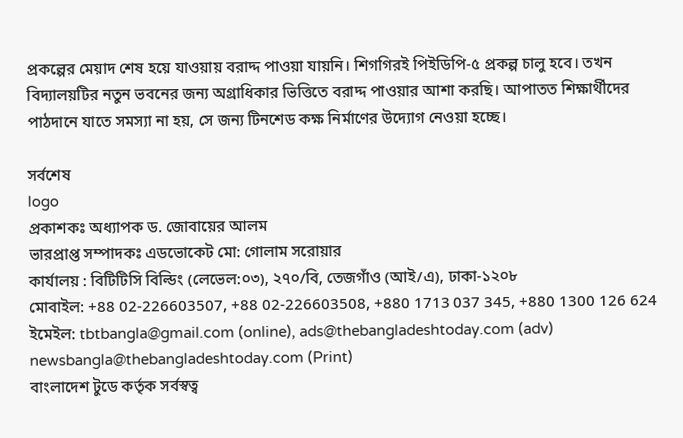প্রকল্পের মেয়াদ শেষ হয়ে যাওয়ায় বরাদ্দ পাওয়া যায়নি। শিগগিরই পিইডিপি-৫ প্রকল্প চালু হবে। তখন বিদ্যালয়টির নতুন ভবনের জন্য অগ্রাধিকার ভিত্তিতে বরাদ্দ পাওয়ার আশা করছি। আপাতত শিক্ষার্থীদের পাঠদানে যাতে সমস্যা না হয়, সে জন্য টিনশেড কক্ষ নির্মাণের উদ্যোগ নেওয়া হচ্ছে।

সর্বশেষ
logo
প্রকাশকঃ অধ্যাপক ড. জোবায়ের আলম
ভারপ্রাপ্ত সম্পাদকঃ এডভোকেট মো: গোলাম সরোয়ার
কার্যালয় : বিটিটিসি বিল্ডিং (লেভেল:০৩), ২৭০/বি, তেজগাঁও (আই/এ), ঢাকা-১২০৮
মোবাইল: +88 02-226603507, +88 02-226603508, +880 1713 037 345, +880 1300 126 624
ইমেইল: tbtbangla@gmail.com (online), ads@thebangladeshtoday.com (adv) newsbangla@thebangladeshtoday.com (Print)
বাংলাদেশ টুডে কর্তৃক সর্বস্বত্ব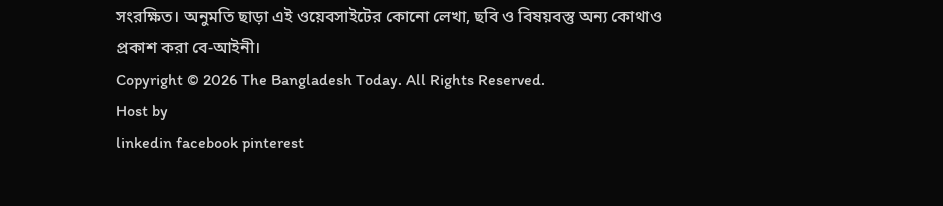সংরক্ষিত। অনুমতি ছাড়া এই ওয়েবসাইটের কোনো লেখা, ছবি ও বিষয়বস্তু অন্য কোথাও প্রকাশ করা বে-আইনী।
Copyright © 2026 The Bangladesh Today. All Rights Reserved.
Host by
linkedin facebook pinterest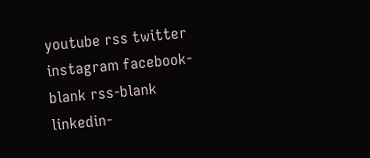youtube rss twitter instagram facebook-blank rss-blank linkedin-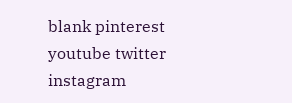blank pinterest youtube twitter instagram